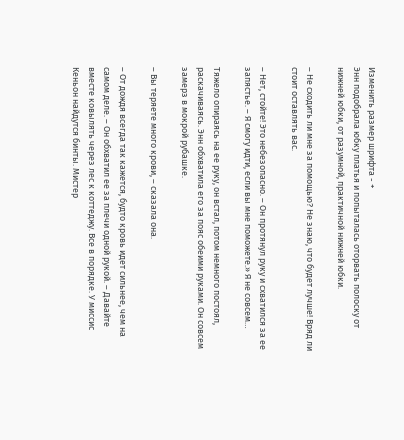Изменить размер шрифта - +
Энн подобрала юбку платья и попыталась оторвать полоску от нижней юбки, от разумной, практичной нижней юбки.

– Не сходить ли мне за помощью? Не знаю, что будет лучше! Вряд ли стоит оставлять вас.

– Нет, стойте! Это небезопасно. – Он протянул руку и схватился за ее запястье. – Я смогу идти, если вы мне поможете.» Я не совсем…

Тяжело опираясь на ее руку, он встал, потом немного постоял, раскачиваясь. Энн обхватила его за пояс обеими руками. Он совсем замерз в мокрой рубашке.

– Вы теряете много крови, – сказала она.

– От дождя всегда так кажется, будто кровь идет сильнее, чем на самом деле. – Он обхватил ее за плечи одной рукой. – Давайте вместе ковылять через лес к коттеджу. Все в порядке. У миссис Кеньон найдутся бинты. Мистер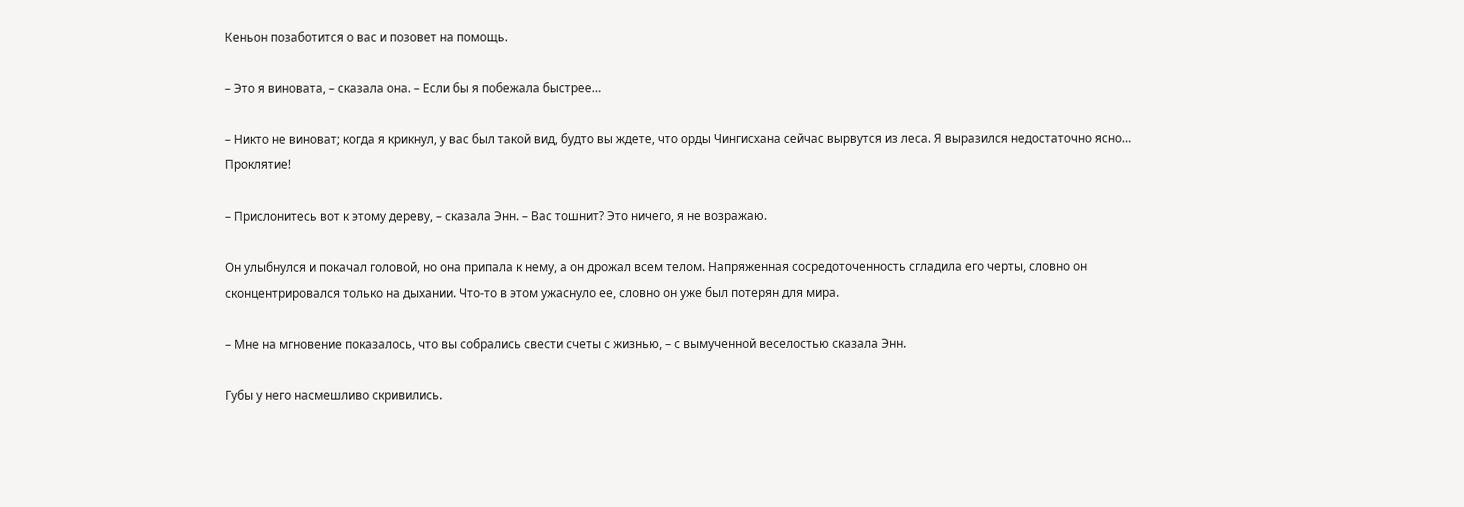Кеньон позаботится о вас и позовет на помощь.

– Это я виновата, – сказала она. – Если бы я побежала быстрее…

– Никто не виноват; когда я крикнул, у вас был такой вид, будто вы ждете, что орды Чингисхана сейчас вырвутся из леса. Я выразился недостаточно ясно… Проклятие!

– Прислонитесь вот к этому дереву, – сказала Энн. – Вас тошнит? Это ничего, я не возражаю.

Он улыбнулся и покачал головой, но она припала к нему, а он дрожал всем телом. Напряженная сосредоточенность сгладила его черты, словно он сконцентрировался только на дыхании. Что-то в этом ужаснуло ее, словно он уже был потерян для мира.

– Мне на мгновение показалось, что вы собрались свести счеты с жизнью, – с вымученной веселостью сказала Энн.

Губы у него насмешливо скривились.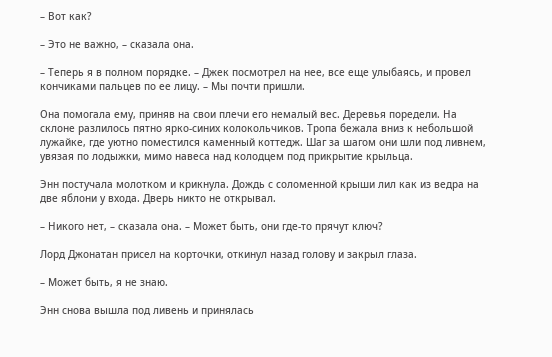– Вот как?

– Это не важно, – сказала она.

– Теперь я в полном порядке. – Джек посмотрел на нее, все еще улыбаясь, и провел кончиками пальцев по ее лицу. – Мы почти пришли.

Она помогала ему, приняв на свои плечи его немалый вес. Деревья поредели. На склоне разлилось пятно ярко-синих колокольчиков. Тропа бежала вниз к небольшой лужайке, где уютно поместился каменный коттедж. Шаг за шагом они шли под ливнем, увязая по лодыжки, мимо навеса над колодцем под прикрытие крыльца.

Энн постучала молотком и крикнула. Дождь с соломенной крыши лил как из ведра на две яблони у входа. Дверь никто не открывал.

– Никого нет, – сказала она. – Может быть, они где-то прячут ключ?

Лорд Джонатан присел на корточки, откинул назад голову и закрыл глаза.

– Может быть, я не знаю.

Энн снова вышла под ливень и принялась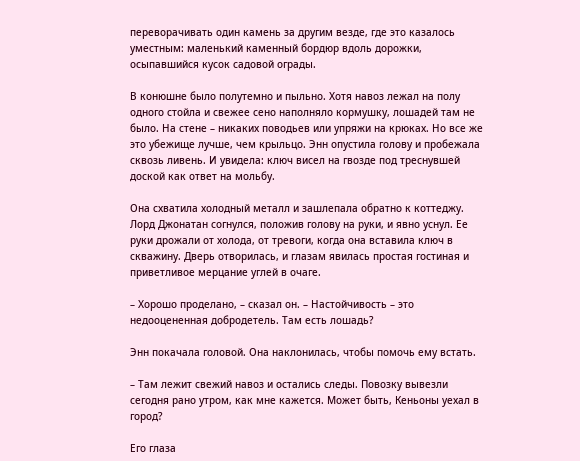переворачивать один камень за другим везде, где это казалось уместным: маленький каменный бордюр вдоль дорожки, осыпавшийся кусок садовой ограды.

В конюшне было полутемно и пыльно. Хотя навоз лежал на полу одного стойла и свежее сено наполняло кормушку, лошадей там не было. На стене – никаких поводьев или упряжи на крюках. Но все же это убежище лучше, чем крыльцо. Энн опустила голову и пробежала сквозь ливень. И увидела: ключ висел на гвозде под треснувшей доской как ответ на мольбу.

Она схватила холодный металл и зашлепала обратно к коттеджу. Лорд Джонатан согнулся, положив голову на руки, и явно уснул. Ее руки дрожали от холода, от тревоги, когда она вставила ключ в скважину. Дверь отворилась, и глазам явилась простая гостиная и приветливое мерцание углей в очаге.

– Хорошо проделано, – сказал он. – Настойчивость – это недооцененная добродетель. Там есть лошадь?

Энн покачала головой. Она наклонилась, чтобы помочь ему встать.

– Там лежит свежий навоз и остались следы. Повозку вывезли сегодня рано утром, как мне кажется. Может быть, Кеньоны уехал в город?

Его глаза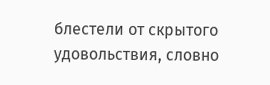блестели от скрытого удовольствия, словно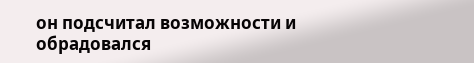он подсчитал возможности и обрадовался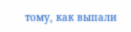тому, как выпали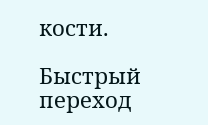кости.

Быстрый переход